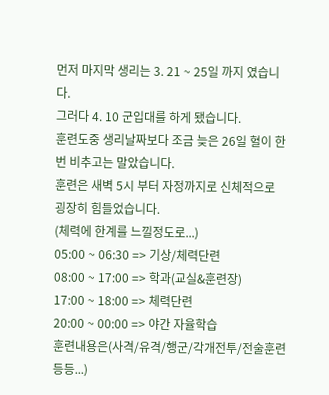먼저 마지막 생리는 3. 21 ~ 25일 까지 였습니다.
그러다 4. 10 군입대를 하게 됐습니다.
훈련도중 생리날짜보다 조금 늦은 26일 혈이 한번 비추고는 말았습니다.
훈련은 새벽 5시 부터 자정까지로 신체적으로 굉장히 힘들었습니다.
(체력에 한계를 느낄정도로...)
05:00 ~ 06:30 => 기상/체력단련
08:00 ~ 17:00 => 학과(교실&훈련장)
17:00 ~ 18:00 => 체력단련
20:00 ~ 00:00 => 야간 자율학습
훈련내용은(사격/유격/행군/각개전투/전술훈련등등...)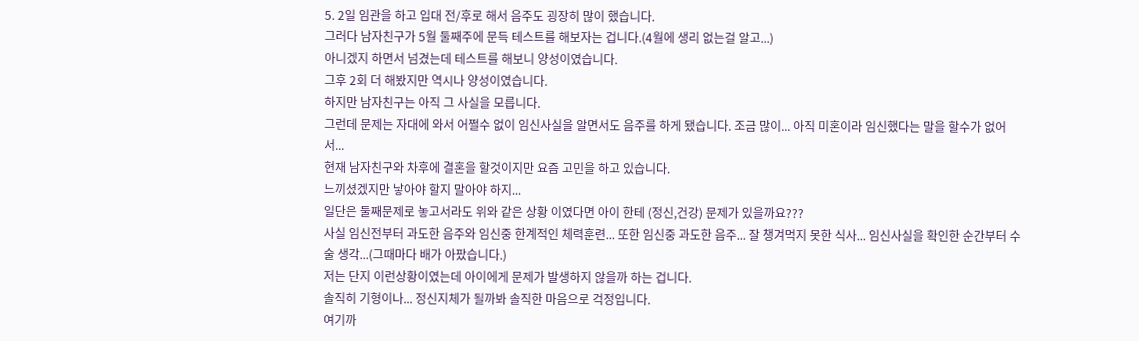5. 2일 임관을 하고 입대 전/후로 해서 음주도 굉장히 많이 했습니다.
그러다 남자친구가 5월 둘째주에 문득 테스트를 해보자는 겁니다.(4월에 생리 없는걸 알고...)
아니겠지 하면서 넘겼는데 테스트를 해보니 양성이였습니다.
그후 2회 더 해봤지만 역시나 양성이였습니다.
하지만 남자친구는 아직 그 사실을 모릅니다.
그런데 문제는 자대에 와서 어쩔수 없이 임신사실을 알면서도 음주를 하게 됐습니다. 조금 많이... 아직 미혼이라 임신했다는 말을 할수가 없어서...
현재 남자친구와 차후에 결혼을 할것이지만 요즘 고민을 하고 있습니다.
느끼셨겠지만 낳아야 할지 말아야 하지...
일단은 둘째문제로 놓고서라도 위와 같은 상황 이였다면 아이 한테 (정신,건강) 문제가 있을까요???
사실 임신전부터 과도한 음주와 임신중 한계적인 체력훈련... 또한 임신중 과도한 음주... 잘 챙겨먹지 못한 식사... 임신사실을 확인한 순간부터 수술 생각...(그때마다 배가 아팠습니다.)
저는 단지 이런상황이였는데 아이에게 문제가 발생하지 않을까 하는 겁니다.
솔직히 기형이나... 정신지체가 될까봐 솔직한 마음으로 걱정입니다.
여기까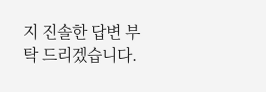지 진솔한 답변 부탁 드리겠습니다.